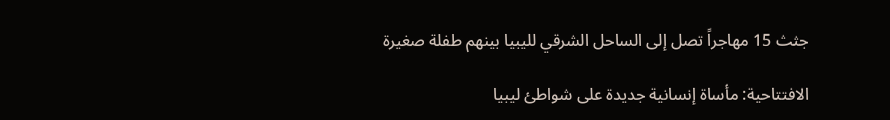جثث 15 مهاجراً تصل إلى الساحل الشرقي لليبيا بينهم طفلة صغيرة

الافتتاحية: مأساة إنسانية جديدة على شواطئ ليبيا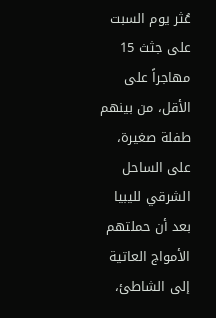عُثر يوم السبت على جثث 15 مهاجراً على الأقل، من بينهم طفلة صغيرة، على الساحل الشرقي لليبيا بعد أن حملتهم الأمواج العاتية إلى الشاطئ،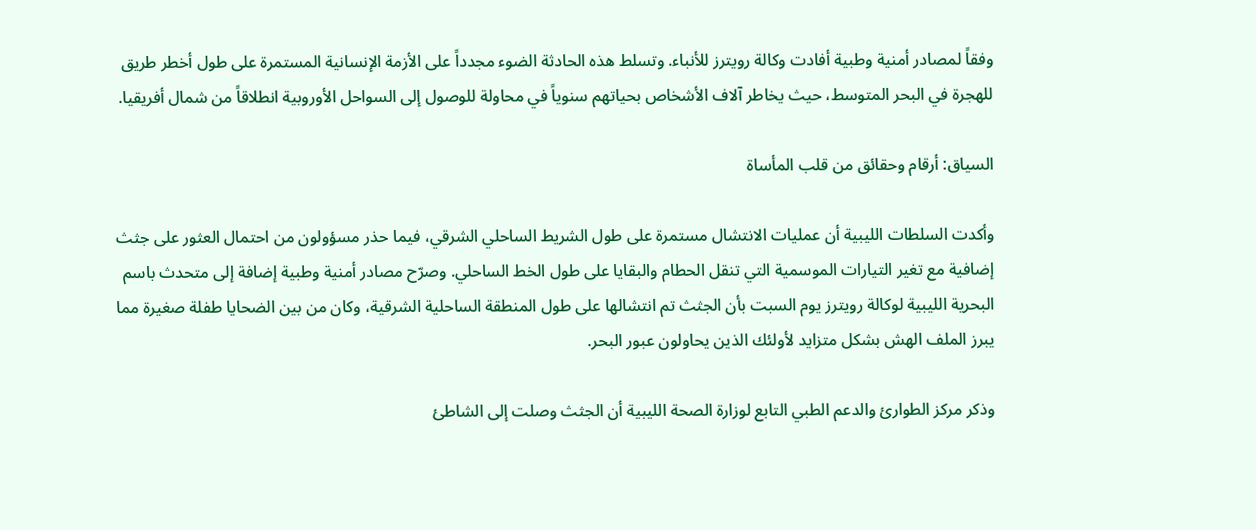وفقاً لمصادر أمنية وطبية أفادت وكالة رويترز للأنباء. وتسلط هذه الحادثة الضوء مجدداً على الأزمة الإنسانية المستمرة على طول أخطر طريق للهجرة في البحر المتوسط، حيث يخاطر آلاف الأشخاص بحياتهم سنوياً في محاولة للوصول إلى السواحل الأوروبية انطلاقاً من شمال أفريقيا.

السياق: أرقام وحقائق من قلب المأساة

وأكدت السلطات الليبية أن عمليات الانتشال مستمرة على طول الشريط الساحلي الشرقي، فيما حذر مسؤولون من احتمال العثور على جثث إضافية مع تغير التيارات الموسمية التي تنقل الحطام والبقايا على طول الخط الساحلي. وصرّح مصادر أمنية وطبية إضافة إلى متحدث باسم البحرية الليبية لوكالة رويترز يوم السبت بأن الجثث تم انتشالها على طول المنطقة الساحلية الشرقية، وكان من بين الضحايا طفلة صغيرة مما يبرز الملف الهش بشكل متزايد لأولئك الذين يحاولون عبور البحر.

وذكر مركز الطوارئ والدعم الطبي التابع لوزارة الصحة الليبية أن الجثث وصلت إلى الشاطئ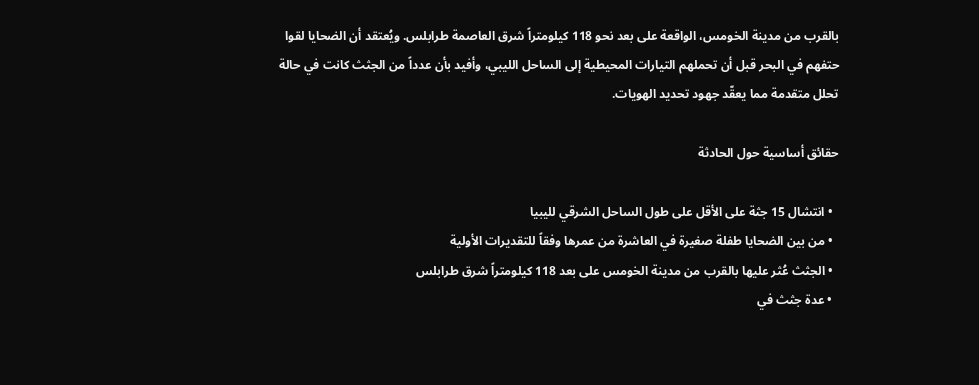بالقرب من مدينة الخومس، الواقعة على بعد نحو 118 كيلومتراً شرق العاصمة طرابلس. ويُعتقد أن الضحايا لقوا حتفهم في البحر قبل أن تحملهم التيارات المحيطية إلى الساحل الليبي، وأفيد بأن عدداً من الجثث كانت في حالة تحلل متقدمة مما يعقّد جهود تحديد الهويات.

حقائق أساسية حول الحادثة

  • انتشال 15 جثة على الأقل على طول الساحل الشرقي لليبيا
  • من بين الضحايا طفلة صغيرة في العاشرة من عمرها وفقاً للتقديرات الأولية
  • الجثث عُثر عليها بالقرب من مدينة الخومس على بعد 118 كيلومتراً شرق طرابلس
  • عدة جثث في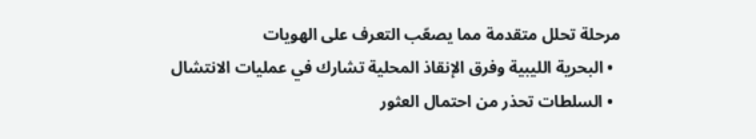مرحلة تحلل متقدمة مما يصعّب التعرف على الهويات
  • البحرية الليبية وفرق الإنقاذ المحلية تشارك في عمليات الانتشال
  • السلطات تحذر من احتمال العثور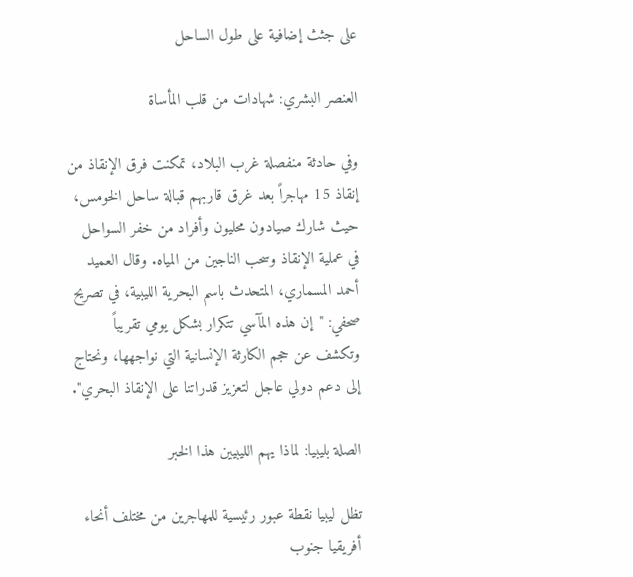على جثث إضافية على طول الساحل

العنصر البشري: شهادات من قلب المأساة

وفي حادثة منفصلة غرب البلاد، تمكنت فرق الإنقاذ من إنقاذ 15 مهاجراً بعد غرق قاربهم قبالة ساحل الخومس، حيث شارك صيادون محليون وأفراد من خفر السواحل في عملية الإنقاذ وسحب الناجين من المياه. وقال العميد أحمد المسماري، المتحدث باسم البحرية الليبية، في تصريح صحفي: "إن هذه المآسي تتكرار بشكل يومي تقريباً وتكشف عن حجم الكارثة الإنسانية التي نواجهها، ونحتاج إلى دعم دولي عاجل لتعزيز قدراتنا على الإنقاذ البحري".

الصلة بليبيا: لماذا يهم الليبيين هذا الخبر

تظل ليبيا نقطة عبور رئيسية للمهاجرين من مختلف أنحاء أفريقيا جنوب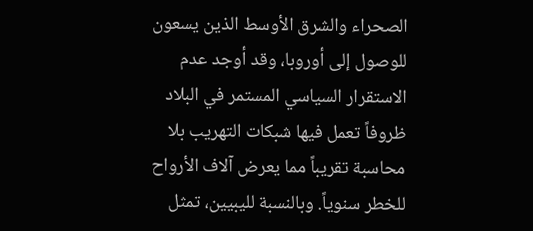الصحراء والشرق الأوسط الذين يسعون للوصول إلى أوروبا، وقد أوجد عدم الاستقرار السياسي المستمر في البلاد ظروفاً تعمل فيها شبكات التهريب بلا محاسبة تقريباً مما يعرض آلاف الأرواح للخطر سنوياً. وبالنسبة لليبيين، تمثل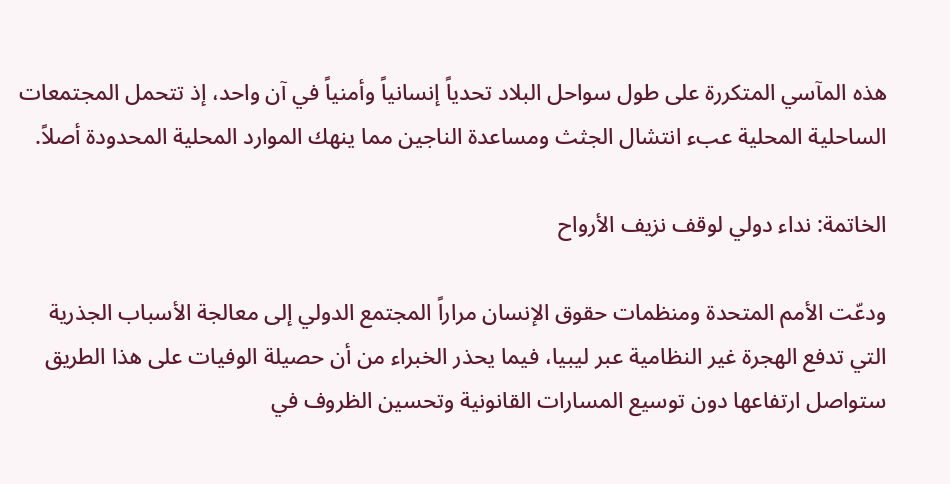هذه المآسي المتكررة على طول سواحل البلاد تحدياً إنسانياً وأمنياً في آن واحد، إذ تتحمل المجتمعات الساحلية المحلية عبء انتشال الجثث ومساعدة الناجين مما ينهك الموارد المحلية المحدودة أصلاً.

الخاتمة: نداء دولي لوقف نزيف الأرواح

ودعّت الأمم المتحدة ومنظمات حقوق الإنسان مراراً المجتمع الدولي إلى معالجة الأسباب الجذرية التي تدفع الهجرة غير النظامية عبر ليبيا، فيما يحذر الخبراء من أن حصيلة الوفيات على هذا الطريق ستواصل ارتفاعها دون توسيع المسارات القانونية وتحسين الظروف في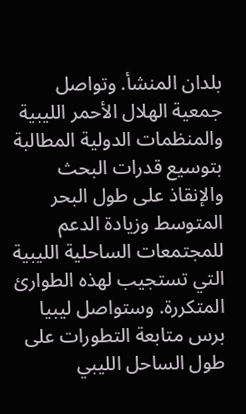بلدان المنشأ. وتواصل جمعية الهلال الأحمر الليبية والمنظمات الدولية المطالبة بتوسيع قدرات البحث والإنقاذ على طول البحر المتوسط وزيادة الدعم للمجتمعات الساحلية الليبية التي تستجيب لهذه الطوارئ المتكررة. وستواصل ليبيا برس متابعة التطورات على طول الساحل الليبي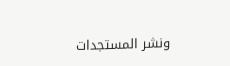ونشر المستجدات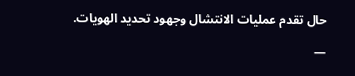حال تقدم عمليات الانتشال وجهود تحديد الهويات.

—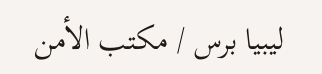ليبيا برس / مكتب الأمن